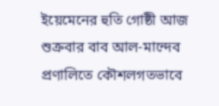ইয়েমেনের হুতি গোষ্ঠী আজ শুক্রবার বাব আল-মান্দেব প্রণালিতে কৌশলগতভাবে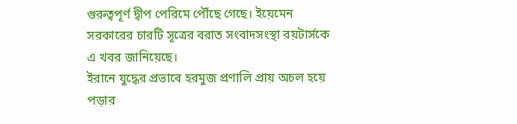গুরুত্বপূর্ণ দ্বীপ পেরিমে পৌঁছে গেছে। ইয়েমেন সরকারের চারটি সূত্রের বরাত সংবাদসংস্থা রয়টার্সকে এ খবর জানিয়েছে।
ইরানে যুদ্ধের প্রভাবে হরমুজ প্রণালি প্রায় অচল হয়ে পড়ার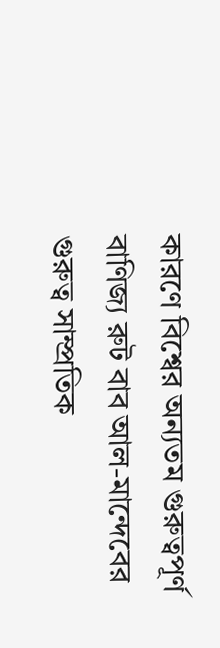কারণে বিশ্বের অন্যতম গুরুত্বপূর্ণ বাণিজ্য রুট বাব আল-মান্দেবের গুরুত্ব সাম্প্রতিক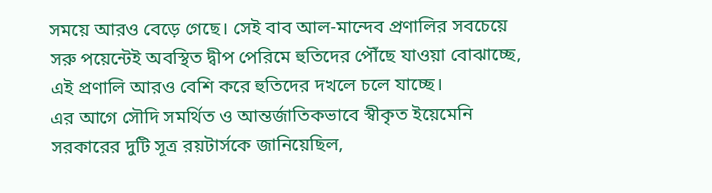সময়ে আরও বেড়ে গেছে। সেই বাব আল-মান্দেব প্রণালির সবচেয়ে সরু পয়েন্টেই অবস্থিত দ্বীপ পেরিমে হুতিদের পৌঁছে যাওয়া বোঝাচ্ছে, এই প্রণালি আরও বেশি করে হুতিদের দখলে চলে যাচ্ছে।
এর আগে সৌদি সমর্থিত ও আন্তর্জাতিকভাবে স্বীকৃত ইয়েমেনি সরকারের দুটি সূত্র রয়টার্সকে জানিয়েছিল,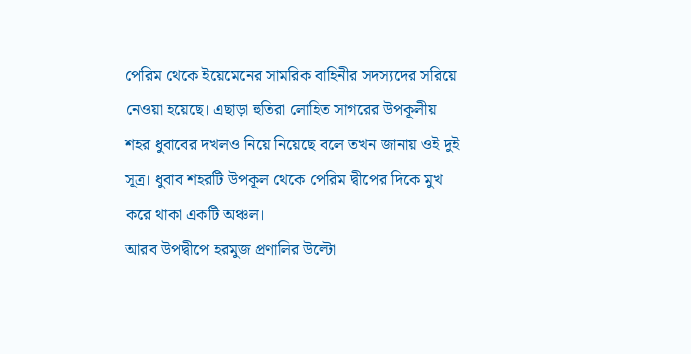পেরিম থেকে ইয়েমেনের সামরিক বাহিনীর সদস্যদের সরিয়ে নেওয়া হয়েছে। এছাড়া হুতিরা লোহিত সাগরের উপকূলীয় শহর ধুবাবের দখলও নিয়ে নিয়েছে বলে তখন জানায় ওই দুই সূত্র। ধুবাব শহরটি উপকূল থেকে পেরিম দ্বীপের দিকে মুখ করে থাকা একটি অঞ্চল।
আরব উপদ্বীপে হরমুজ প্রণালির উল্টো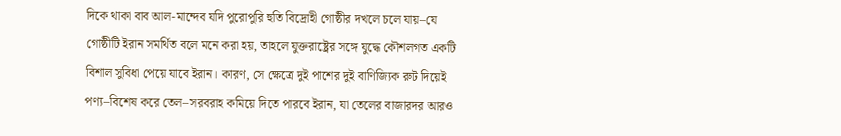দিকে থাকা বাব আল-মান্দেব যদি পুরোপুরি হুতি বিদ্রোহী গোষ্ঠীর দখলে চলে যায়–যে গোষ্ঠীটি ইরান সমর্থিত বলে মনে করা হয়, তাহলে যুক্তরাষ্ট্রের সঙ্গে যুদ্ধে কৌশলগত একটি বিশাল সুবিধা পেয়ে যাবে ইরান। কারণ, সে ক্ষেত্রে দুই পাশের দুই বাণিজ্যিক রুট দিয়েই পণ্য–বিশেষ করে তেল–সরবরাহ কমিয়ে দিতে পারবে ইরান, যা তেলের বাজারদর আরও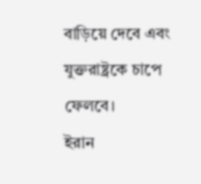বাড়িয়ে দেবে এবং যুক্তরাষ্ট্রকে চাপে ফেলবে।
ইরান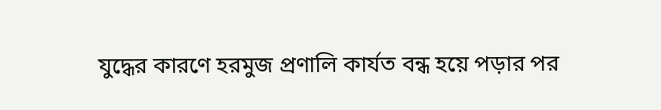যুদ্ধের কারণে হরমুজ প্রণালি কার্যত বন্ধ হয়ে পড়ার পর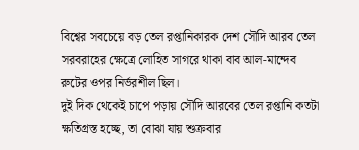বিশ্বের সবচেয়ে বড় তেল রপ্তানিকারক দেশ সৌদি আরব তেল সরবরাহের ক্ষেত্রে লোহিত সাগরে থাকা বাব আল-মান্দেব রুটের ওপর নির্ভরশীল ছিল।
দুই দিক থেকেই চাপে পড়ায় সৌদি আরবের তেল রপ্তানি কতটা ক্ষতিগ্রস্ত হচ্ছে, তা বোঝা যায় শুক্রবার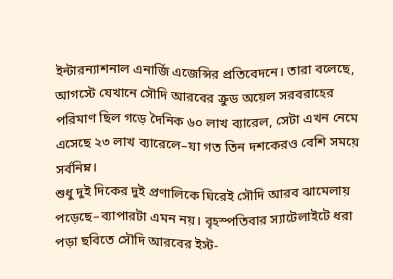ইন্টারন্যাশনাল এনার্জি এজেন্সির প্রতিবেদনে। তারা বলেছে, আগস্টে যেখানে সৌদি আরবের ক্রুড অয়েল সরবরাহের পরিমাণ ছিল গড়ে দৈনিক ৬০ লাখ ব্যারেল, সেটা এখন নেমে এসেছে ২৩ লাখ ব্যারেলে–যা গত তিন দশকেরও বেশি সময়ে সর্বনিম্ন।
শুধু দুই দিকের দুই প্রণালিকে ঘিরেই সৌদি আরব ঝামেলায় পড়েছে–ব্যাপারটা এমন নয়। বৃহস্পতিবার স্যাটেলাইটে ধরা পড়া ছবিতে সৌদি আরবের ইস্ট-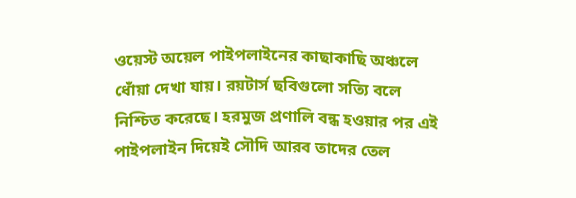ওয়েস্ট অয়েল পাইপলাইনের কাছাকাছি অঞ্চলে ধোঁয়া দেখা যায়। রয়টার্স ছবিগুলো সত্যি বলে নিশ্চিত করেছে। হরমুজ প্রণালি বন্ধ হওয়ার পর এই পাইপলাইন দিয়েই সৌদি আরব তাদের তেল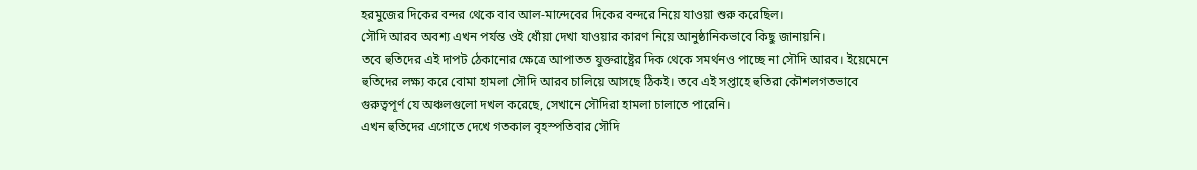হরমুজের দিকের বন্দর থেকে বাব আল-মান্দেবের দিকের বন্দরে নিয়ে যাওয়া শুরু করেছিল।
সৌদি আরব অবশ্য এখন পর্যন্ত ওই ধোঁয়া দেখা যাওয়ার কারণ নিয়ে আনুষ্ঠানিকভাবে কিছু জানায়নি।
তবে হুতিদের এই দাপট ঠেকানোর ক্ষেত্রে আপাতত যুক্তরাষ্ট্রের দিক থেকে সমর্থনও পাচ্ছে না সৌদি আরব। ইয়েমেনে হুতিদের লক্ষ্য করে বোমা হামলা সৌদি আরব চালিয়ে আসছে ঠিকই। তবে এই সপ্তাহে হুতিরা কৌশলগতভাবে গুরুত্বপূর্ণ যে অঞ্চলগুলো দখল করেছে, সেখানে সৌদিরা হামলা চালাতে পারেনি।
এখন হুতিদের এগোতে দেখে গতকাল বৃহস্পতিবার সৌদি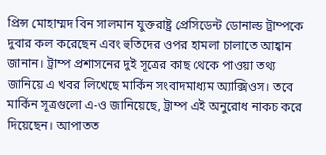প্রিন্স মোহাম্মদ বিন সালমান যুক্তরাষ্ট্র প্রেসিডেন্ট ডোনাল্ড ট্রাম্পকে দুবার কল করেছেন এবং হুতিদের ওপর হামলা চালাতে আহ্বান জানান। ট্রাম্প প্রশাসনের দুই সূত্রের কাছ থেকে পাওয়া তথ্য জানিয়ে এ খবর লিখেছে মার্কিন সংবাদমাধ্যম অ্যাক্সিওস। তবে মার্কিন সূত্রগুলো এ-ও জানিয়েছে, ট্রাম্প এই অনুরোধ নাকচ করে দিয়েছেন। আপাতত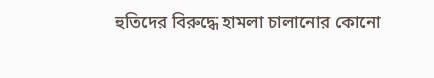হুতিদের বিরুদ্ধে হামলা চালানোর কোনো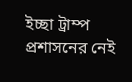ইচ্ছা ট্রাম্প প্রশাসনের নেই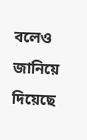বলেও জানিয়ে দিয়েছে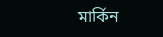মার্কিন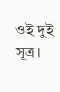ওই দুই সূত্র।